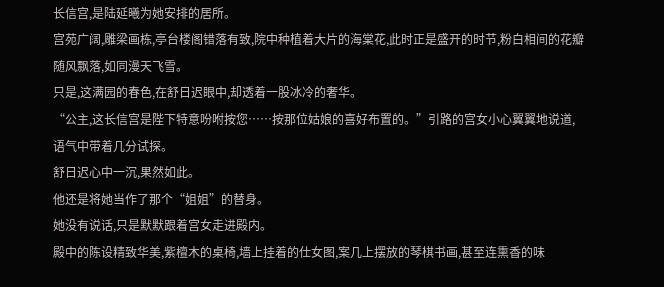长信宫,是陆延曦为她安排的居所。
宫苑广阔,雕梁画栋,亭台楼阁错落有致,院中种植着大片的海棠花,此时正是盛开的时节,粉白相间的花瓣随风飘落,如同漫天飞雪。
只是,这满园的春色,在舒日迟眼中,却透着一股冰冷的奢华。
“公主,这长信宫是陛下特意吩咐按您……按那位姑娘的喜好布置的。”引路的宫女小心翼翼地说道,语气中带着几分试探。
舒日迟心中一沉,果然如此。
他还是将她当作了那个“姐姐”的替身。
她没有说话,只是默默跟着宫女走进殿内。
殿中的陈设精致华美,紫檀木的桌椅,墙上挂着的仕女图,案几上摆放的琴棋书画,甚至连熏香的味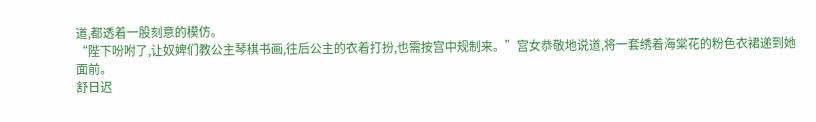道,都透着一股刻意的模仿。
“陛下吩咐了,让奴婢们教公主琴棋书画,往后公主的衣着打扮,也需按宫中规制来。”宫女恭敬地说道,将一套绣着海棠花的粉色衣裙递到她面前。
舒日迟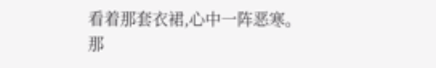看着那套衣裙,心中一阵恶寒。
那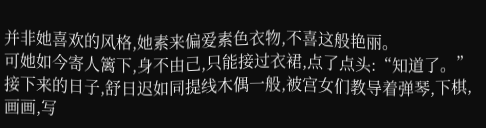并非她喜欢的风格,她素来偏爱素色衣物,不喜这般艳丽。
可她如今寄人篱下,身不由己,只能接过衣裙,点了点头:“知道了。”
接下来的日子,舒日迟如同提线木偶一般,被宫女们教导着弹琴,下棋,画画,写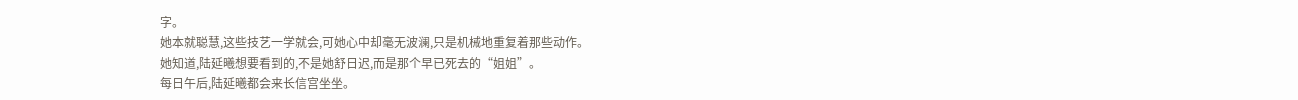字。
她本就聪慧,这些技艺一学就会,可她心中却毫无波澜,只是机械地重复着那些动作。
她知道,陆延曦想要看到的,不是她舒日迟,而是那个早已死去的“姐姐”。
每日午后,陆延曦都会来长信宫坐坐。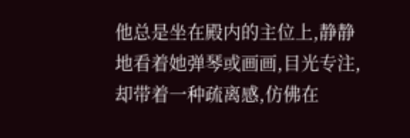他总是坐在殿内的主位上,静静地看着她弹琴或画画,目光专注,却带着一种疏离感,仿佛在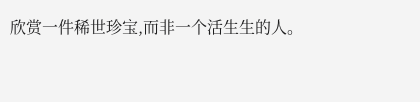欣赏一件稀世珍宝,而非一个活生生的人。